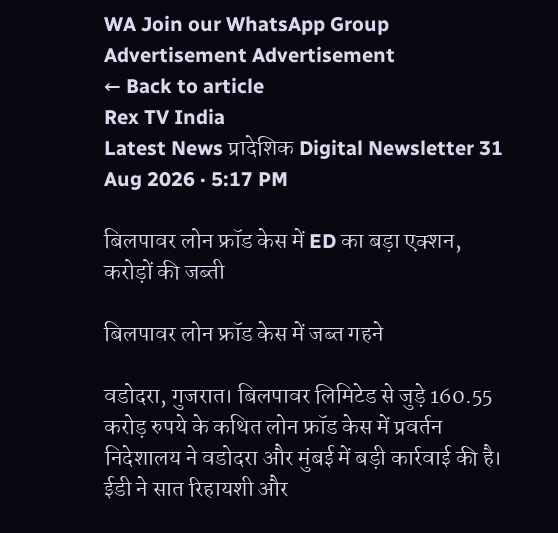WA Join our WhatsApp Group
Advertisement Advertisement
← Back to article
Rex TV India
Latest News प्रादेशिक Digital Newsletter 31 Aug 2026 · 5:17 PM

बिलपावर लोन फ्रॉड केस में ED का बड़ा एक्शन, करोड़ों की जब्ती

बिलपावर लोन फ्रॉड केस में जब्त गहने

वडोदरा, गुजरात। बिलपावर लिमिटेड से जुड़े 160.55 करोड़ रुपये के कथित लोन फ्रॉड केस में प्रवर्तन निदेशालय ने वडोदरा और मुंबई में बड़ी कार्रवाई की है। ईडी ने सात रिहायशी और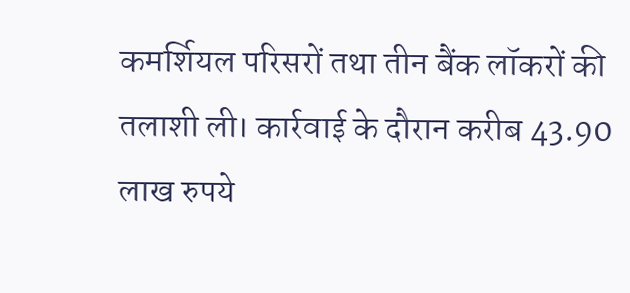कमर्शियल परिसरों तथा तीन बैंक लॉकरों की तलाशी ली। कार्रवाई के दौरान करीब 43.90 लाख रुपये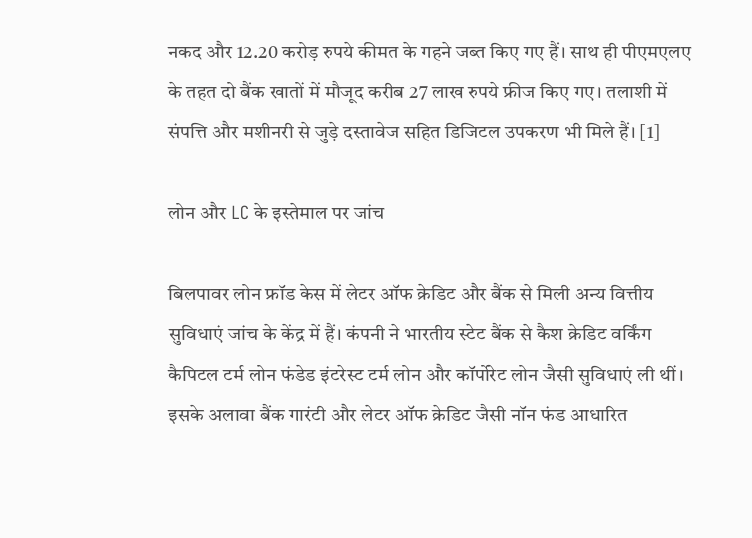नकद और 12.20 करोड़ रुपये कीमत के गहने जब्त किए गए हैं। साथ ही पीएमएलए के तहत दो बैंक खातों में मौजूद करीब 27 लाख रुपये फ्रीज किए गए। तलाशी में संपत्ति और मशीनरी से जुड़े दस्तावेज सहित डिजिटल उपकरण भी मिले हैं। [1]

लोन और LC के इस्तेमाल पर जांच

बिलपावर लोन फ्रॉड केस में लेटर ऑफ क्रेडिट और बैंक से मिली अन्य वित्तीय सुविधाएं जांच के केंद्र में हैं। कंपनी ने भारतीय स्टेट बैंक से कैश क्रेडिट वर्किंग कैपिटल टर्म लोन फंडेड इंटरेस्ट टर्म लोन और कॉर्पोरेट लोन जैसी सुविधाएं ली थीं। इसके अलावा बैंक गारंटी और लेटर ऑफ क्रेडिट जैसी नॉन फंड आधारित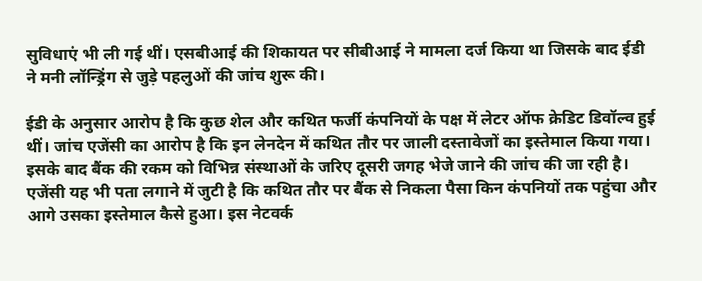सुविधाएं भी ली गई थीं। एसबीआई की शिकायत पर सीबीआई ने मामला दर्ज किया था जिसके बाद ईडी ने मनी लॉन्ड्रिंग से जुड़े पहलुओं की जांच शुरू की।

ईडी के अनुसार आरोप है कि कुछ शेल और कथित फर्जी कंपनियों के पक्ष में लेटर ऑफ क्रेडिट डिवॉल्व हुई थीं। जांच एजेंसी का आरोप है कि इन लेनदेन में कथित तौर पर जाली दस्तावेजों का इस्तेमाल किया गया। इसके बाद बैंक की रकम को विभिन्न संस्थाओं के जरिए दूसरी जगह भेजे जाने की जांच की जा रही है। एजेंसी यह भी पता लगाने में जुटी है कि कथित तौर पर बैंक से निकला पैसा किन कंपनियों तक पहुंचा और आगे उसका इस्तेमाल कैसे हुआ। इस नेटवर्क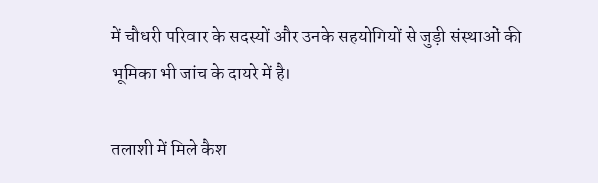में चौधरी परिवार के सदस्यों और उनके सहयोगियों से जुड़ी संस्थाओं की भूमिका भी जांच के दायरे में है।

तलाशी में मिले कैश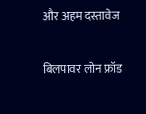और अहम दस्तावेज

बिलपावर लोन फ्रॉड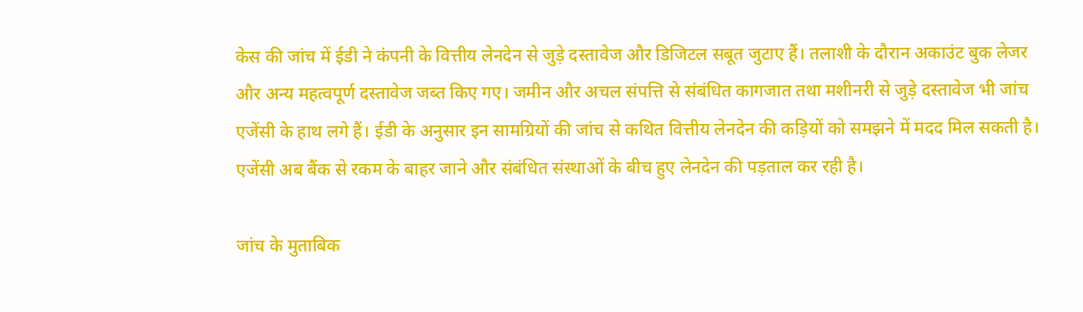केस की जांच में ईडी ने कंपनी के वित्तीय लेनदेन से जुड़े दस्तावेज और डिजिटल सबूत जुटाए हैं। तलाशी के दौरान अकाउंट बुक लेजर और अन्य महत्वपूर्ण दस्तावेज जब्त किए गए। जमीन और अचल संपत्ति से संबंधित कागजात तथा मशीनरी से जुड़े दस्तावेज भी जांच एजेंसी के हाथ लगे हैं। ईडी के अनुसार इन सामग्रियों की जांच से कथित वित्तीय लेनदेन की कड़ियों को समझने में मदद मिल सकती है। एजेंसी अब बैंक से रकम के बाहर जाने और संबंधित संस्थाओं के बीच हुए लेनदेन की पड़ताल कर रही है।

जांच के मुताबिक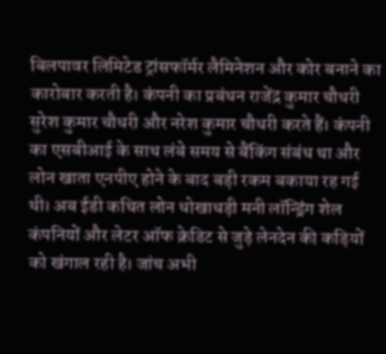बिलपावर लिमिटेड ट्रांसफॉर्मर लैमिनेशन और कोर बनाने का कारोबार करती है। कंपनी का प्रबंधन राजेंद्र कुमार चौधरी सुरेश कुमार चौधरी और नरेश कुमार चौधरी करते हैं। कंपनी का एसबीआई के साथ लंबे समय से बैंकिंग संबंध था और लोन खाता एनपीए होने के बाद बड़ी रकम बकाया रह गई थी। अब ईडी कथित लोन धोखाधड़ी मनी लॉन्ड्रिंग शेल कंपनियों और लेटर ऑफ क्रेडिट से जुड़े लेनदेन की कड़ियों को खंगाल रही है। जांच अभी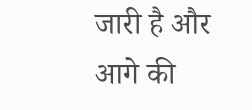जारी है और आगे की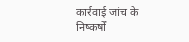कार्रवाई जांच के निष्कर्षों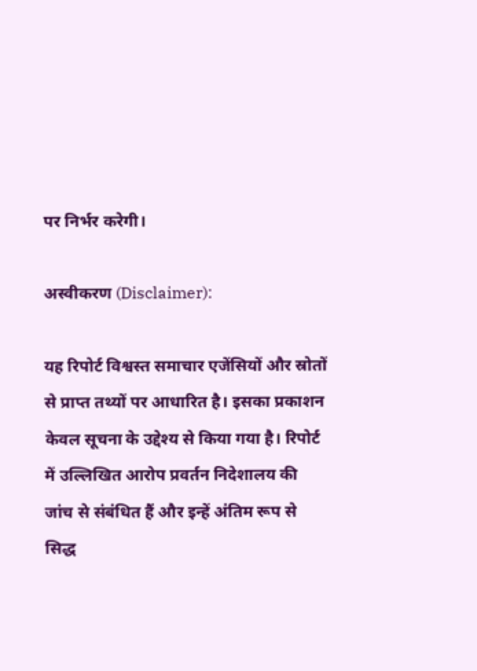पर निर्भर करेगी।

अस्वीकरण (Disclaimer):

यह रिपोर्ट विश्वस्त समाचार एजेंसियों और स्रोतों से प्राप्त तथ्यों पर आधारित है। इसका प्रकाशन केवल सूचना के उद्देश्य से किया गया है। रिपोर्ट में उल्लिखित आरोप प्रवर्तन निदेशालय की जांच से संबंधित हैं और इन्हें अंतिम रूप से सिद्ध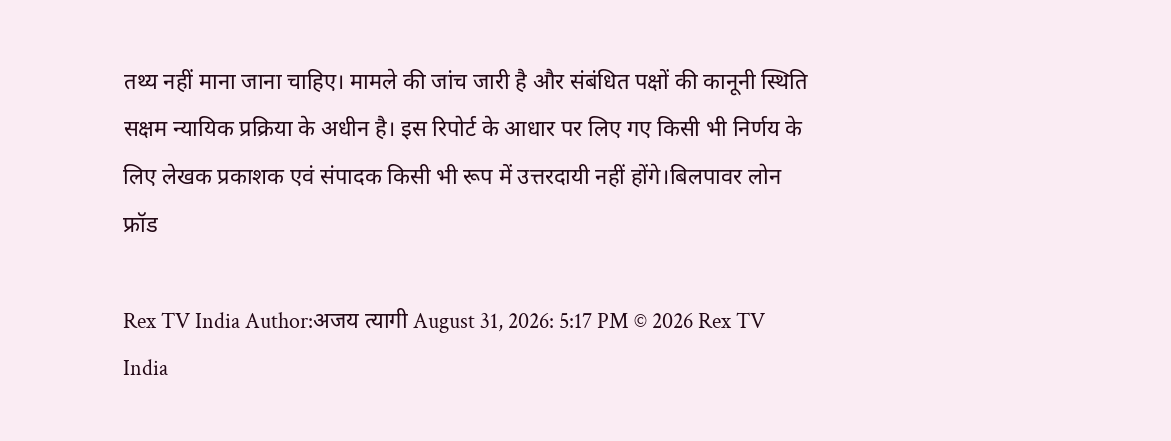तथ्य नहीं माना जाना चाहिए। मामले की जांच जारी है और संबंधित पक्षों की कानूनी स्थिति सक्षम न्यायिक प्रक्रिया के अधीन है। इस रिपोर्ट के आधार पर लिए गए किसी भी निर्णय के लिए लेखक प्रकाशक एवं संपादक किसी भी रूप में उत्तरदायी नहीं होंगे।बिलपावर लोन फ्रॉड

Rex TV India Author:अजय त्यागी August 31, 2026: 5:17 PM © 2026 Rex TV India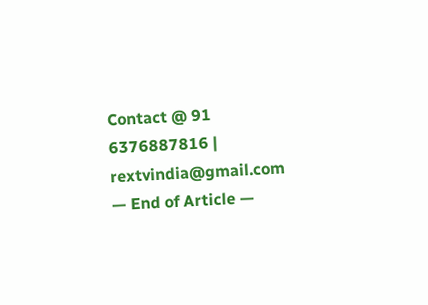Contact @ 91 6376887816 | rextvindia@gmail.com
— End of Article —